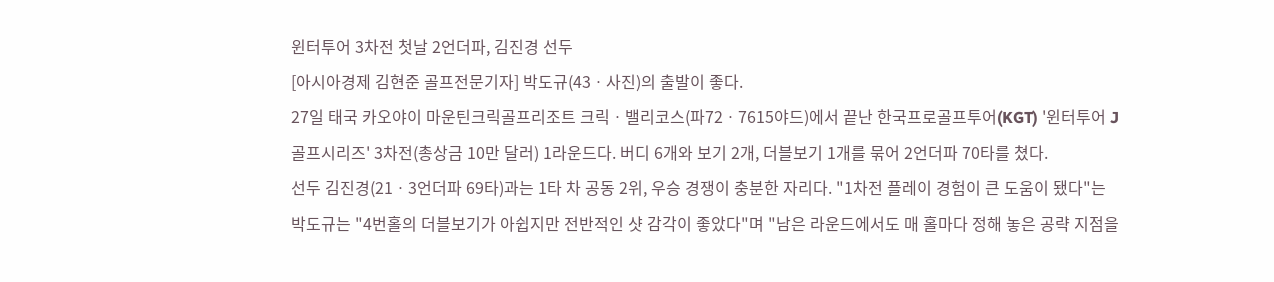윈터투어 3차전 첫날 2언더파, 김진경 선두
[아시아경제 김현준 골프전문기자] 박도규(43ㆍ사진)의 출발이 좋다.
27일 태국 카오야이 마운틴크릭골프리조트 크릭ㆍ밸리코스(파72ㆍ7615야드)에서 끝난 한국프로골프투어(KGT) '윈터투어 J골프시리즈' 3차전(총상금 10만 달러) 1라운드다. 버디 6개와 보기 2개, 더블보기 1개를 묶어 2언더파 70타를 쳤다.
선두 김진경(21ㆍ3언더파 69타)과는 1타 차 공동 2위, 우승 경쟁이 충분한 자리다. "1차전 플레이 경험이 큰 도움이 됐다"는 박도규는 "4번홀의 더블보기가 아쉽지만 전반적인 샷 감각이 좋았다"며 "남은 라운드에서도 매 홀마다 정해 놓은 공략 지점을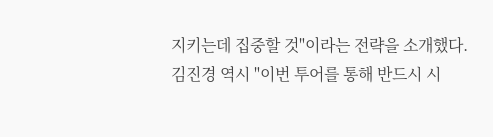지키는데 집중할 것"이라는 전략을 소개했다.
김진경 역시 "이번 투어를 통해 반드시 시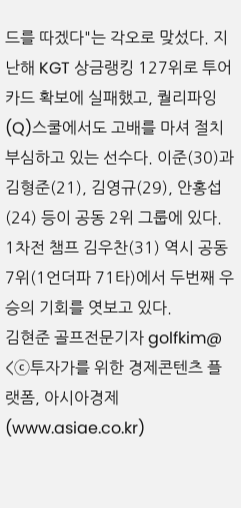드를 따겠다"는 각오로 맞섰다. 지난해 KGT 상금랭킹 127위로 투어카드 확보에 실패했고, 퀄리파잉(Q)스쿨에서도 고배를 마셔 절치부심하고 있는 선수다. 이준(30)과 김형준(21), 김영규(29), 안홍섭(24) 등이 공동 2위 그룹에 있다. 1차전 챔프 김우찬(31) 역시 공동 7위(1언더파 71타)에서 두번째 우승의 기회를 엿보고 있다.
김현준 골프전문기자 golfkim@
<ⓒ투자가를 위한 경제콘텐츠 플랫폼, 아시아경제(www.asiae.co.kr)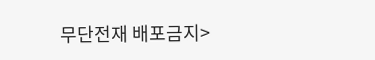무단전재 배포금지>